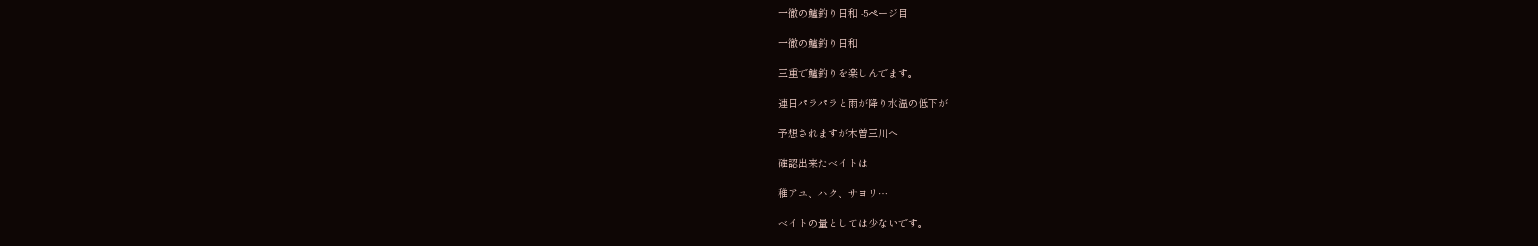一徹の鱸釣り日和 -5ページ目

一徹の鱸釣り日和

三重で鱸釣りを楽しんでます。

連日パラパラと雨が降り水温の低下が

予想されますが木曽三川へ

確認出来たベイトは

稚アユ、ハク、サヨリ…

ベイトの量としては少ないです。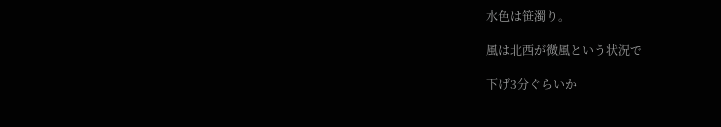水色は笹濁り。

風は北西が微風という状況で

下げ3分ぐらいか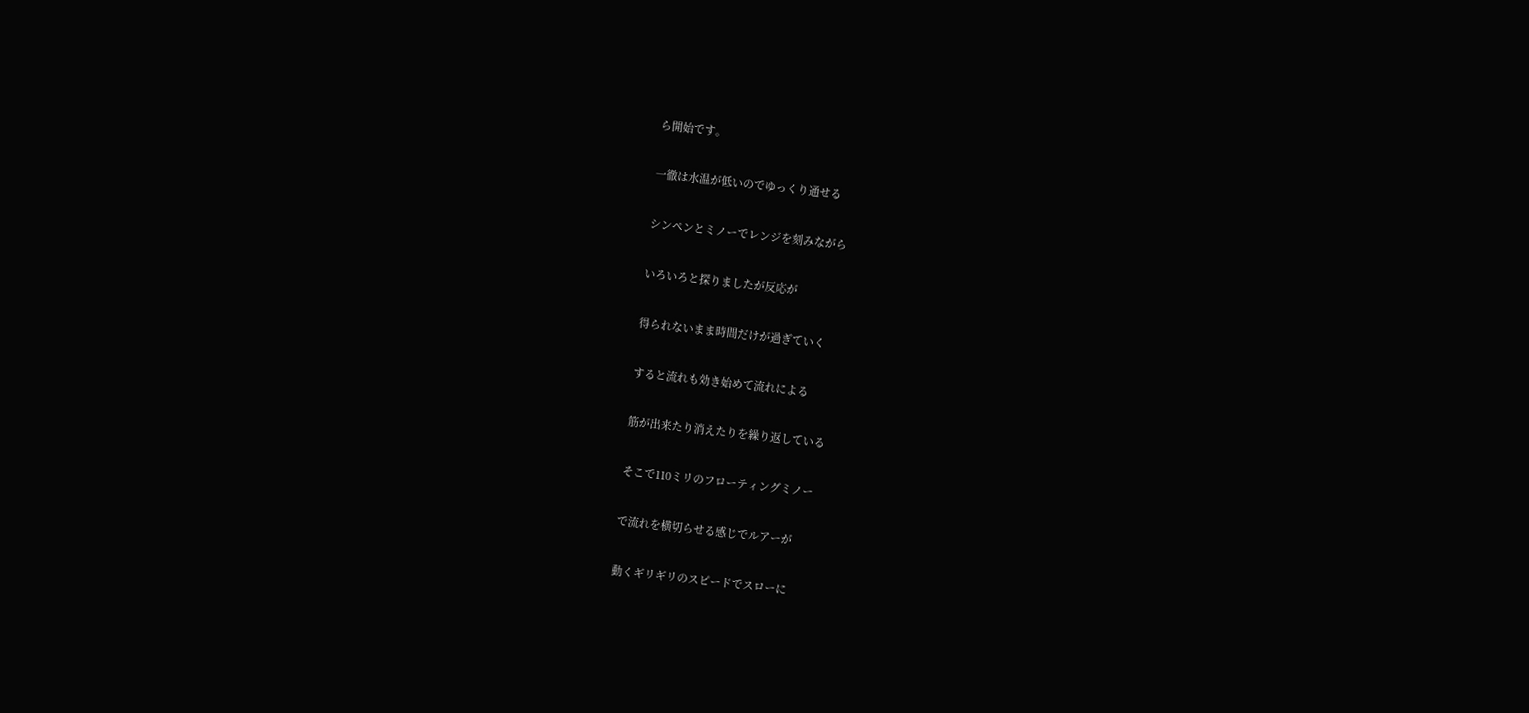ら開始です。

一徹は水温が低いのでゆっくり通せる

シンペンとミノーでレンジを刻みながら

いろいろと探りましたが反応が

得られないまま時間だけが過ぎていく

すると流れも効き始めて流れによる

筋が出来たり消えたりを繰り返している

そこで110ミリのフローティングミノー

で流れを横切らせる感じでルアーが

動くギリギリのスピードでスローに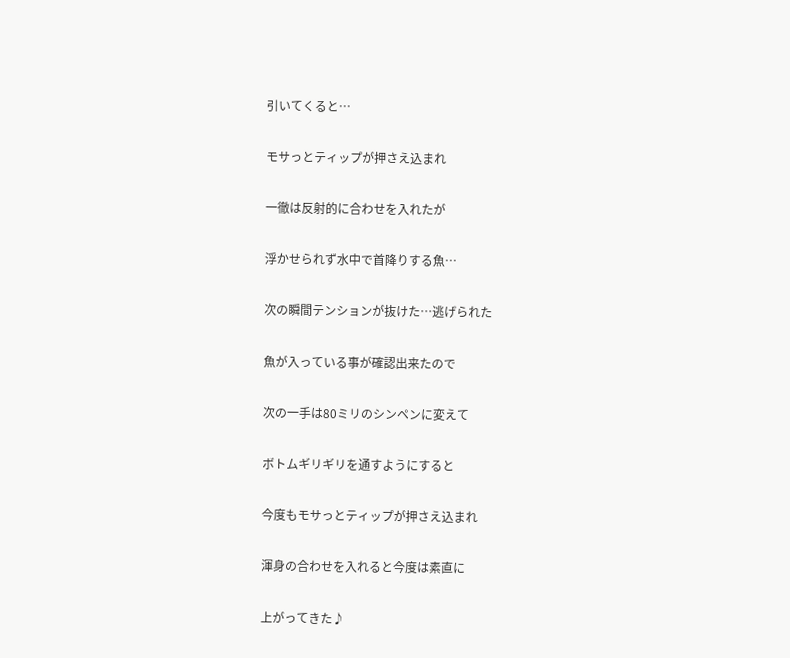引いてくると…

モサっとティップが押さえ込まれ

一徹は反射的に合わせを入れたが

浮かせられず水中で首降りする魚…

次の瞬間テンションが抜けた…逃げられた

魚が入っている事が確認出来たので

次の一手は80ミリのシンペンに変えて

ボトムギリギリを通すようにすると

今度もモサっとティップが押さえ込まれ

渾身の合わせを入れると今度は素直に

上がってきた♪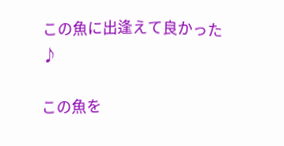この魚に出逢えて良かった♪

この魚を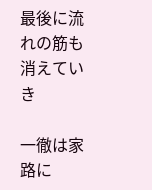最後に流れの筋も消えていき

一徹は家路に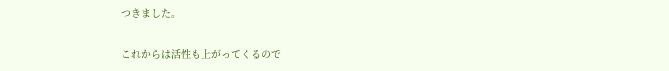つきました。

これからは活性も上がってくるので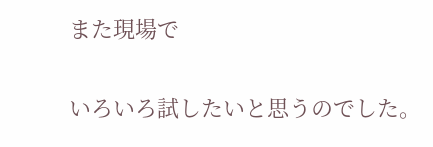また現場で

いろいろ試したいと思うのでした。